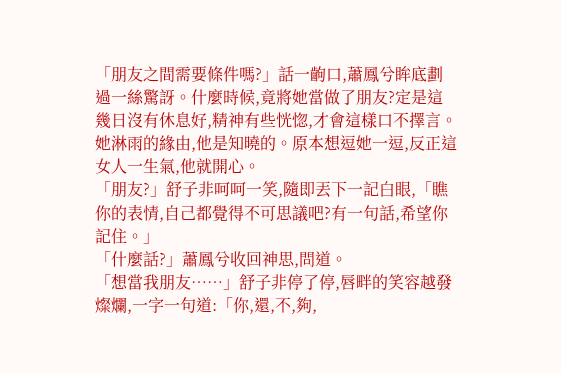「朋友之間需要條件嗎?」話一齣口,蕭鳳兮眸底劃過一絲驚訝。什麼時候,竟將她當做了朋友?定是這幾日沒有休息好,精神有些恍惚,才會這樣口不擇言。她淋雨的緣由,他是知曉的。原本想逗她一逗,反正這女人一生氣,他就開心。
「朋友?」舒子非呵呵一笑,隨即丟下一記白眼,「瞧你的表情,自己都覺得不可思議吧?有一句話,希望你記住。」
「什麼話?」蕭鳳兮收回神思,問道。
「想當我朋友……」舒子非停了停,唇畔的笑容越發燦爛,一字一句道:「你,還,不,夠,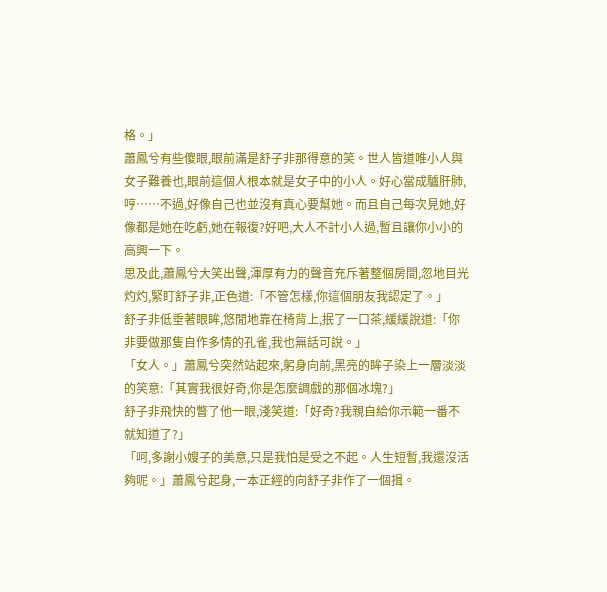格。」
蕭鳳兮有些傻眼,眼前滿是舒子非那得意的笑。世人皆道唯小人與女子難養也,眼前這個人根本就是女子中的小人。好心當成驢肝肺,哼……不過,好像自己也並沒有真心要幫她。而且自己每次見她,好像都是她在吃虧,她在報復?好吧,大人不計小人過,暫且讓你小小的高興一下。
思及此,蕭鳳兮大笑出聲,渾厚有力的聲音充斥著整個房間,忽地目光灼灼,緊盯舒子非,正色道:「不管怎樣,你這個朋友我認定了。」
舒子非低垂著眼眸,悠閒地靠在椅背上,抿了一口茶,緩緩說道:「你非要做那隻自作多情的孔雀,我也無話可說。」
「女人。」蕭鳳兮突然站起來,躬身向前,黑亮的眸子染上一層淡淡的笑意:「其實我很好奇,你是怎麼調戲的那個冰塊?」
舒子非飛快的瞥了他一眼,淺笑道:「好奇?我親自給你示範一番不就知道了?」
「呵,多謝小嫂子的美意,只是我怕是受之不起。人生短暫,我還沒活夠呢。」蕭鳳兮起身,一本正經的向舒子非作了一個揖。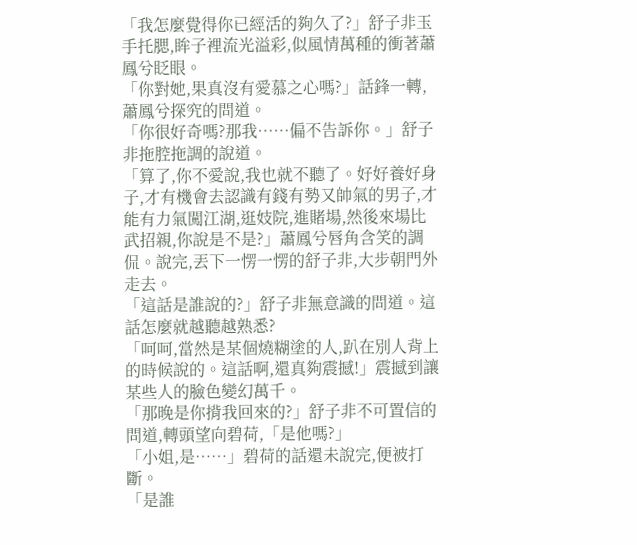「我怎麼覺得你已經活的夠久了?」舒子非玉手托腮,眸子裡流光溢彩,似風情萬種的衝著蕭鳳兮眨眼。
「你對她,果真沒有愛慕之心嗎?」話鋒一轉,蕭鳳兮探究的問道。
「你很好奇嗎?那我……偏不告訴你。」舒子非拖腔拖調的說道。
「算了,你不愛說,我也就不聽了。好好養好身子,才有機會去認識有錢有勢又帥氣的男子,才能有力氣闖江湖,逛妓院,進賭場,然後來場比武招親,你說是不是?」蕭鳳兮唇角含笑的調侃。說完,丟下一愣一愣的舒子非,大步朝門外走去。
「這話是誰說的?」舒子非無意識的問道。這話怎麼就越聽越熟悉?
「呵呵,當然是某個燒糊塗的人,趴在別人背上的時候說的。這話啊,還真夠震撼!」震撼到讓某些人的臉色變幻萬千。
「那晚是你揹我回來的?」舒子非不可置信的問道,轉頭望向碧荷,「是他嗎?」
「小姐,是……」碧荷的話還未說完,便被打斷。
「是誰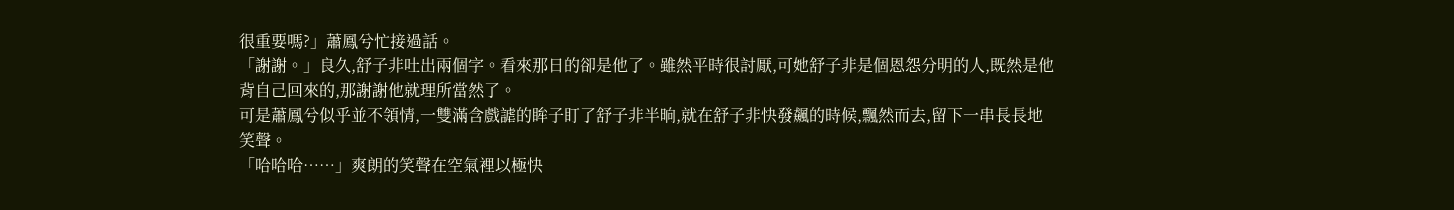很重要嗎?」蕭鳳兮忙接過話。
「謝謝。」良久,舒子非吐出兩個字。看來那日的卻是他了。雖然平時很討厭,可她舒子非是個恩怨分明的人,既然是他背自己回來的,那謝謝他就理所當然了。
可是蕭鳳兮似乎並不領情,一雙滿含戲謔的眸子盯了舒子非半晌,就在舒子非快發飆的時候,飄然而去,留下一串長長地笑聲。
「哈哈哈……」爽朗的笑聲在空氣裡以極快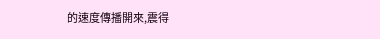的速度傳播開來,震得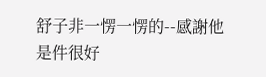舒子非一愣一愣的--感謝他是件很好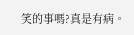笑的事嗎?真是有病。